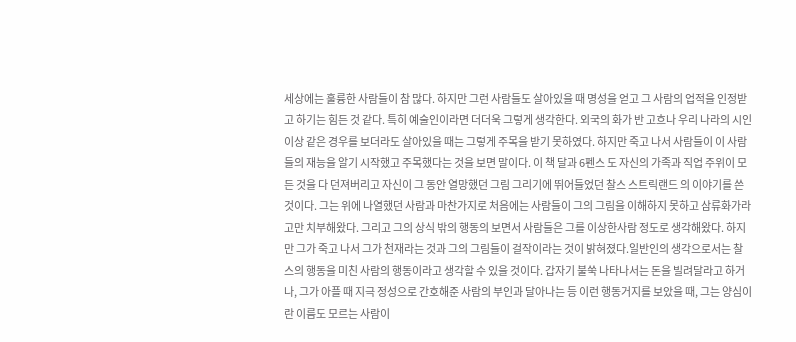세상에는 훌륭한 사람들이 참 많다. 하지만 그런 사람들도 살아있을 때 명성을 얻고 그 사람의 업적을 인정받고 하기는 힘든 것 같다. 특히 예술인이라면 더더욱 그렇게 생각한다. 외국의 화가 반 고흐나 우리 나라의 시인 이상 같은 경우를 보더라도 살아있을 때는 그렇게 주목을 받기 못하였다. 하지만 죽고 나서 사람들이 이 사람들의 재능을 알기 시작했고 주목했다는 것을 보면 말이다. 이 책 달과 6펜스 도 자신의 가족과 직업 주위이 모든 것을 다 던져버리고 자신이 그 동안 열망했던 그림 그리기에 뛰어들었던 찰스 스트릭랜드 의 이야기를 쓴 것이다. 그는 위에 나열했던 사람과 마찬가지로 처음에는 사람들이 그의 그림을 이해하지 못하고 삼류화가라고만 치부해왔다. 그리고 그의 상식 밖의 행동의 보면서 사람들은 그를 이상한사람 정도로 생각해왔다. 하지만 그가 죽고 나서 그가 천재라는 것과 그의 그림들이 걸작이라는 것이 밝혀졌다.일반인의 생각으로서는 찰스의 행동을 미친 사람의 행동이라고 생각할 수 있을 것이다. 갑자기 불쑥 나타나서는 돈을 빌려달라고 하거나, 그가 아플 때 지극 정성으로 간호해준 사람의 부인과 달아나는 등 이런 행동거지를 보았을 때, 그는 양심이란 이름도 모르는 사람이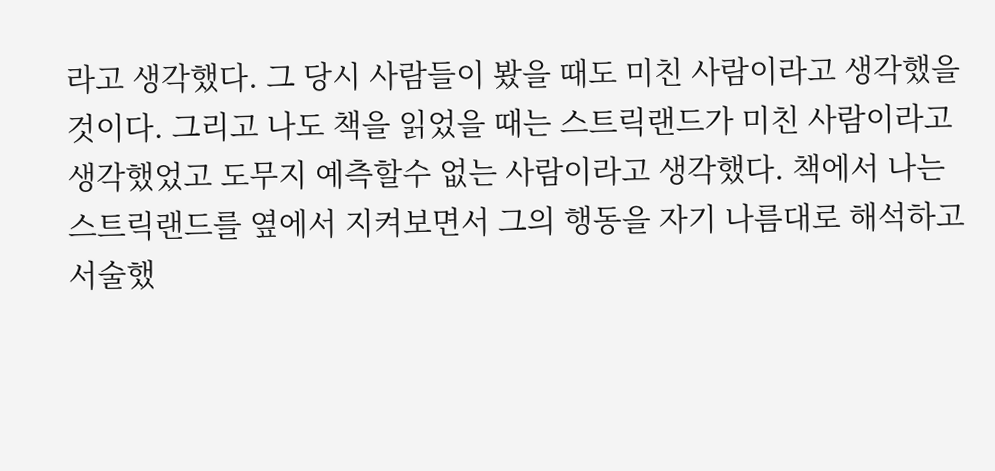라고 생각했다. 그 당시 사람들이 봤을 때도 미친 사람이라고 생각했을 것이다. 그리고 나도 책을 읽었을 때는 스트릭랜드가 미친 사람이라고 생각했었고 도무지 예측할수 없는 사람이라고 생각했다. 책에서 나는 스트릭랜드를 옆에서 지켜보면서 그의 행동을 자기 나름대로 해석하고 서술했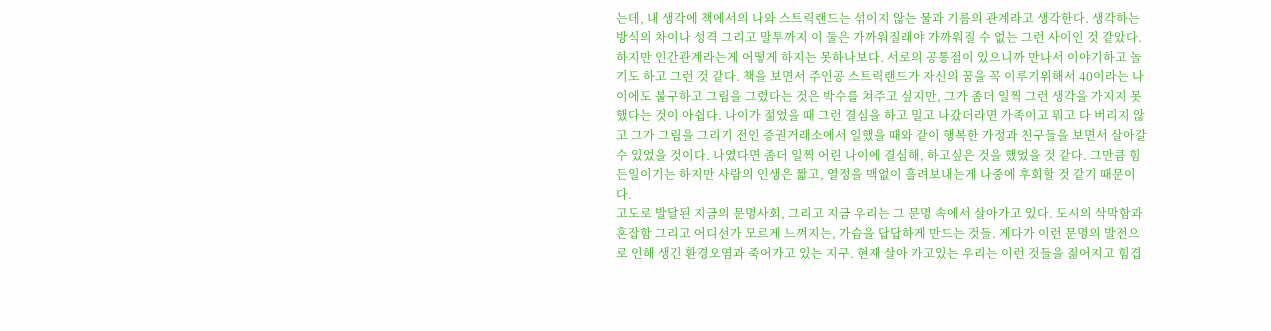는데, 내 생각에 책에서의 나와 스트릭랜드는 섞이지 않는 물과 기름의 관계라고 생각한다. 생각하는 방식의 차이나 성격 그리고 말투까지 이 둘은 가까워질래야 가까워질 수 없는 그런 사이인 것 같았다. 하지만 인간관계라는게 어떻게 하지는 못하나보다. 서로의 공통점이 있으니까 만나서 이야기하고 놀기도 하고 그런 것 같다. 책을 보면서 주인공 스트릭랜드가 자신의 꿈을 꼭 이루기위해서 40이라는 나이에도 불구하고 그림을 그렸다는 것은 박수를 쳐주고 싶지만, 그가 좀더 일찍 그런 생각을 가지지 못했다는 것이 아쉽다. 나이가 젊었을 때 그런 결심을 하고 밀고 나갔더라면 가족이고 뭐고 다 버리지 않고 그가 그림을 그리기 전인 증권거래소에서 일했을 때와 같이 행복한 가정과 친구들을 보면서 살아갈 수 있었을 것이다. 나였다면 좀더 일찍 어린 나이에 결심해, 하고싶은 것을 했었을 것 같다. 그만큼 힘든일이기는 하지만 사람의 인생은 짧고, 열정을 맥없이 흘려보내는게 나중에 후회할 것 같기 때문이다.
고도로 발달된 지금의 문명사회, 그리고 지금 우리는 그 문명 속에서 살아가고 있다. 도시의 삭막함과 혼잡함 그리고 어디선가 모르게 느껴지는, 가슴을 답답하게 만드는 것들. 게다가 이런 문명의 발전으로 인해 생긴 환경오염과 죽어가고 있는 지구. 현재 살아 가고있는 우리는 이런 것들을 짊어지고 힘겹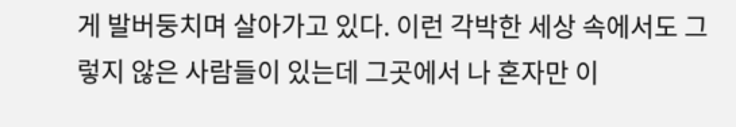게 발버둥치며 살아가고 있다. 이런 각박한 세상 속에서도 그렇지 않은 사람들이 있는데 그곳에서 나 혼자만 이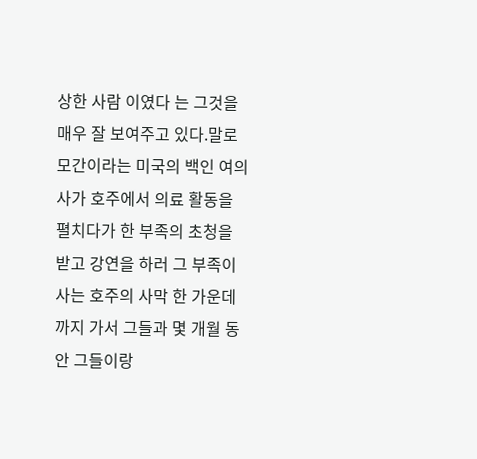상한 사람 이였다 는 그것을 매우 잘 보여주고 있다.말로 모간이라는 미국의 백인 여의사가 호주에서 의료 활동을 펼치다가 한 부족의 초청을 받고 강연을 하러 그 부족이 사는 호주의 사막 한 가운데 까지 가서 그들과 몇 개월 동안 그들이랑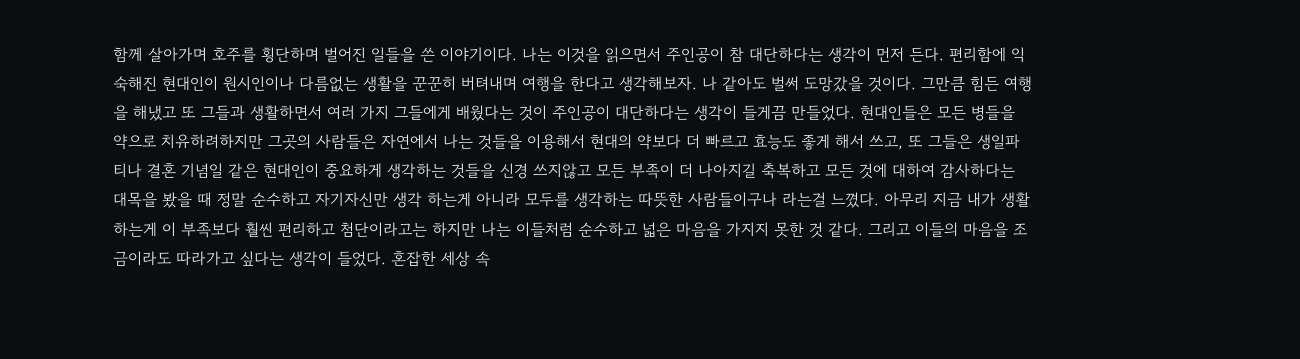함께 살아가며 호주를 횡단하며 벌어진 일들을 쓴 이야기이다. 나는 이것을 읽으면서 주인공이 참 대단하다는 생각이 먼저 든다. 편리함에 익숙해진 현대인이 원시인이나 다름없는 생활을 꾼꾼히 버텨내며 여행을 한다고 생각해보자. 나 같아도 벌써 도망갔을 것이다. 그만큼 힘든 여행을 해냈고 또 그들과 생활하면서 여러 가지 그들에게 배웠다는 것이 주인공이 대단하다는 생각이 들게끔 만들었다. 현대인들은 모든 병들을 약으로 치유하려하지만 그곳의 사람들은 자연에서 나는 것들을 이용해서 현대의 약보다 더 빠르고 효능도 좋게 해서 쓰고, 또 그들은 생일파티나 결혼 기념일 같은 현대인이 중요하게 생각하는 것들을 신경 쓰지않고 모든 부족이 더 나아지길 축복하고 모든 것에 대하여 감사하다는 대목을 봤을 때 정말 순수하고 자기자신만 생각 하는게 아니라 모두를 생각하는 따뜻한 사람들이구나 라는걸 느꼈다. 아무리 지금 내가 생활 하는게 이 부족보다 훨씬 편리하고 첨단이라고는 하지만 나는 이들처럼 순수하고 넓은 마음을 가지지 못한 것 같다. 그리고 이들의 마음을 조금이라도 따라가고 싶다는 생각이 들었다. 혼잡한 세상 속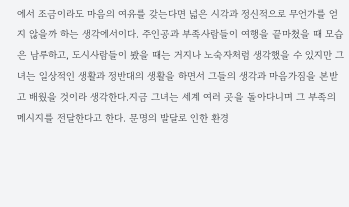에서 조금이라도 마음의 여유를 갖는다면 넓은 시각과 정신적으로 무언가를 얻지 않을까 하는 생각에서이다. 주인공과 부족사람들이 여행을 끝마쳤을 때 모습은 남루하고, 도시사람들이 봤을 때는 거지나 노숙자처럼 생각했을 수 있지만 그녀는 일상적인 생활과 정반대의 생활을 하면서 그들의 생각과 마음가짐을 본받고 배웠을 것이라 생각한다.지금 그녀는 세계 여러 곳을 돌아다니며 그 부족의 메시지를 전달한다고 한다. 문명의 발달로 인한 환경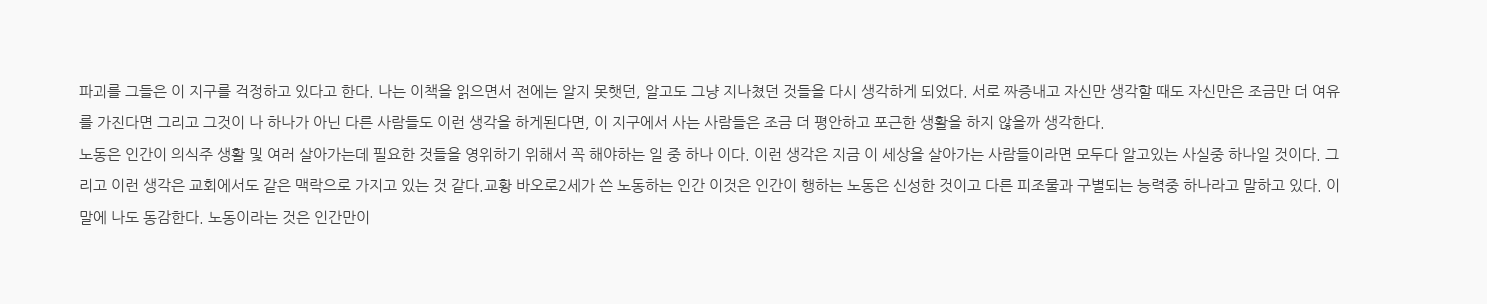파괴를 그들은 이 지구를 걱정하고 있다고 한다. 나는 이책을 읽으면서 전에는 알지 못햇던, 알고도 그냥 지나쳤던 것들을 다시 생각하게 되었다. 서로 짜증내고 자신만 생각할 때도 자신만은 조금만 더 여유를 가진다면 그리고 그것이 나 하나가 아닌 다른 사람들도 이런 생각을 하게된다면, 이 지구에서 사는 사람들은 조금 더 평안하고 포근한 생활을 하지 않을까 생각한다.
노동은 인간이 의식주 생활 및 여러 살아가는데 필요한 것들을 영위하기 위해서 꼭 해야하는 일 중 하나 이다. 이런 생각은 지금 이 세상을 살아가는 사람들이라면 모두다 알고있는 사실중 하나일 것이다. 그리고 이런 생각은 교회에서도 같은 맥락으로 가지고 있는 것 같다.교황 바오로2세가 쓴 노동하는 인간 이것은 인간이 행하는 노동은 신성한 것이고 다른 피조물과 구별되는 능력중 하나라고 말하고 있다. 이 말에 나도 동감한다. 노동이라는 것은 인간만이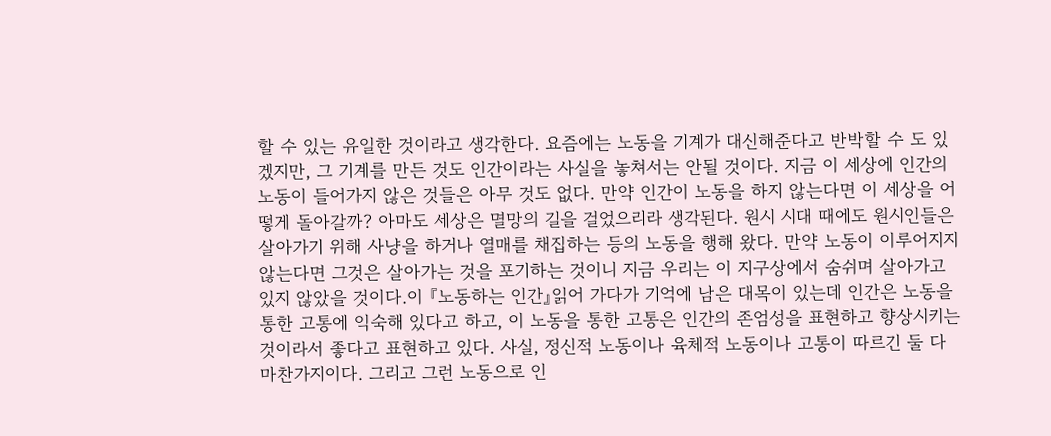할 수 있는 유일한 것이라고 생각한다. 요즘에는 노동을 기계가 대신해준다고 반박할 수 도 있겠지만, 그 기계를 만든 것도 인간이라는 사실을 놓쳐서는 안될 것이다. 지금 이 세상에 인간의 노동이 들어가지 않은 것들은 아무 것도 없다. 만약 인간이 노동을 하지 않는다면 이 세상을 어떻게 돌아갈까? 아마도 세상은 멸망의 길을 걸었으리라 생각된다. 원시 시대 때에도 원시인들은 살아가기 위해 사냥을 하거나 열매를 채집하는 등의 노동을 행해 왔다. 만약 노동이 이루어지지 않는다면 그것은 살아가는 것을 포기하는 것이니 지금 우리는 이 지구상에서 숨쉬며 살아가고 있지 않았을 것이다.이 『노동하는 인간』읽어 가다가 기억에 남은 대목이 있는데 인간은 노동을 통한 고통에 익숙해 있다고 하고, 이 노동을 통한 고통은 인간의 존엄성을 표현하고 향상시키는 것이라서 좋다고 표현하고 있다. 사실, 정신적 노동이나 육체적 노동이나 고통이 따르긴 둘 다 마찬가지이다. 그리고 그런 노동으로 인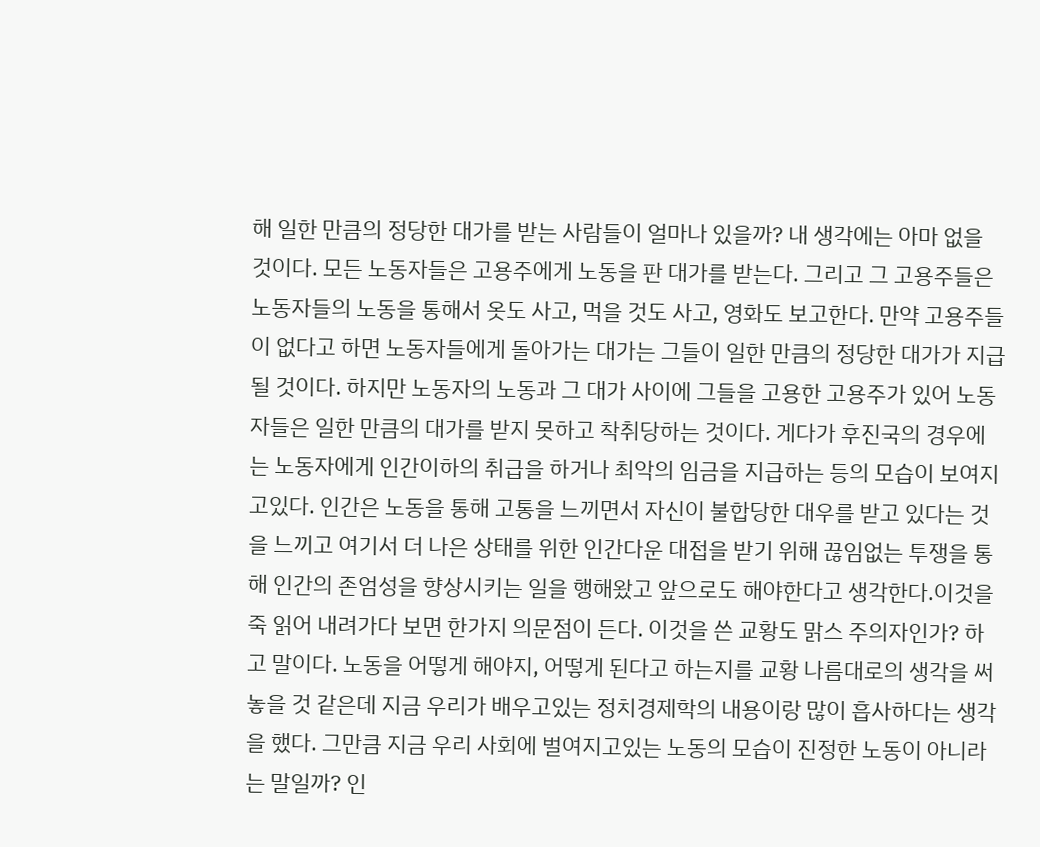해 일한 만큼의 정당한 대가를 받는 사람들이 얼마나 있을까? 내 생각에는 아마 없을 것이다. 모든 노동자들은 고용주에게 노동을 판 대가를 받는다. 그리고 그 고용주들은 노동자들의 노동을 통해서 옷도 사고, 먹을 것도 사고, 영화도 보고한다. 만약 고용주들이 없다고 하면 노동자들에게 돌아가는 대가는 그들이 일한 만큼의 정당한 대가가 지급될 것이다. 하지만 노동자의 노동과 그 대가 사이에 그들을 고용한 고용주가 있어 노동자들은 일한 만큼의 대가를 받지 못하고 착취당하는 것이다. 게다가 후진국의 경우에는 노동자에게 인간이하의 취급을 하거나 최악의 임금을 지급하는 등의 모습이 보여지고있다. 인간은 노동을 통해 고통을 느끼면서 자신이 불합당한 대우를 받고 있다는 것을 느끼고 여기서 더 나은 상태를 위한 인간다운 대접을 받기 위해 끊임없는 투쟁을 통해 인간의 존엄성을 향상시키는 일을 행해왔고 앞으로도 해야한다고 생각한다.이것을 죽 읽어 내려가다 보면 한가지 의문점이 든다. 이것을 쓴 교황도 맑스 주의자인가? 하고 말이다. 노동을 어떻게 해야지, 어떻게 된다고 하는지를 교황 나름대로의 생각을 써놓을 것 같은데 지금 우리가 배우고있는 정치경제학의 내용이랑 많이 흡사하다는 생각을 했다. 그만큼 지금 우리 사회에 벌여지고있는 노동의 모습이 진정한 노동이 아니라는 말일까? 인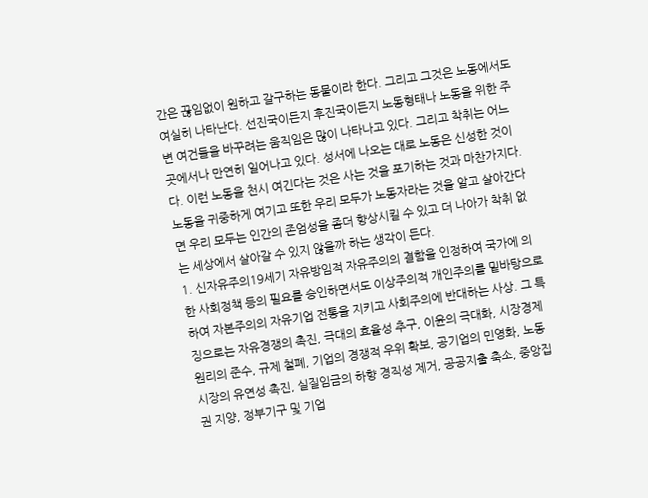간은 끊임없이 원하고 갈구하는 동물이라 한다. 그리고 그것은 노동에서도 여실히 나타난다. 선진국이든지 후진국이든지 노동형태나 노동을 위한 주변 여건들을 바꾸려는 움직임은 많이 나타나고 있다. 그리고 착취는 어느 곳에서나 만연히 일어나고 있다. 성서에 나오는 대로 노동은 신성한 것이다. 이런 노동을 천시 여긴다는 것은 사는 것을 포기하는 것과 마찬가지다. 노동을 귀중하게 여기고 또한 우리 모두가 노동자라는 것을 알고 살아간다면 우리 모두는 인간의 존엄성을 좀더 향상시킬 수 있고 더 나아가 착취 없는 세상에서 살아갈 수 있지 않을까 하는 생각이 든다.
1. 신자유주의19세기 자유방임적 자유주의의 결함을 인정하여 국가에 의한 사회정책 등의 필요를 승인하면서도 이상주의적 개인주의를 밑바탕으로 하여 자본주의의 자유기업 전통을 지키고 사회주의에 반대하는 사상. 그 특징으로는 자유경쟁의 촉진, 극대의 효율성 추구, 이윤의 극대화, 시장경제원리의 준수, 규제 철폐, 기업의 경쟁적 우위 확보, 공기업의 민영화, 노동시장의 유연성 촉진, 실질임금의 하향 경직성 제거, 공공지출 축소, 중앙집권 지양, 정부기구 및 기업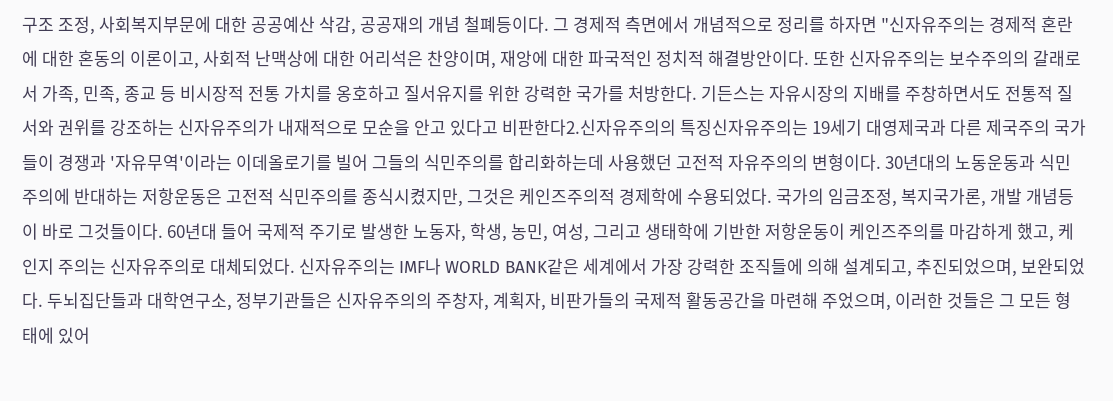구조 조정, 사회복지부문에 대한 공공예산 삭감, 공공재의 개념 철폐등이다. 그 경제적 측면에서 개념적으로 정리를 하자면 "신자유주의는 경제적 혼란에 대한 혼동의 이론이고, 사회적 난맥상에 대한 어리석은 찬양이며, 재앙에 대한 파국적인 정치적 해결방안이다. 또한 신자유주의는 보수주의의 갈래로서 가족, 민족, 종교 등 비시장적 전통 가치를 옹호하고 질서유지를 위한 강력한 국가를 처방한다. 기든스는 자유시장의 지배를 주창하면서도 전통적 질서와 권위를 강조하는 신자유주의가 내재적으로 모순을 안고 있다고 비판한다2.신자유주의의 특징신자유주의는 19세기 대영제국과 다른 제국주의 국가들이 경쟁과 '자유무역'이라는 이데올로기를 빌어 그들의 식민주의를 합리화하는데 사용했던 고전적 자유주의의 변형이다. 30년대의 노동운동과 식민주의에 반대하는 저항운동은 고전적 식민주의를 종식시켰지만, 그것은 케인즈주의적 경제학에 수용되었다. 국가의 임금조정, 복지국가론, 개발 개념등이 바로 그것들이다. 60년대 들어 국제적 주기로 발생한 노동자, 학생, 농민, 여성, 그리고 생태학에 기반한 저항운동이 케인즈주의를 마감하게 했고, 케인지 주의는 신자유주의로 대체되었다. 신자유주의는 IMF나 WORLD BANK같은 세계에서 가장 강력한 조직들에 의해 설계되고, 추진되었으며, 보완되었다. 두뇌집단들과 대학연구소, 정부기관들은 신자유주의의 주창자, 계획자, 비판가들의 국제적 활동공간을 마련해 주었으며, 이러한 것들은 그 모든 형태에 있어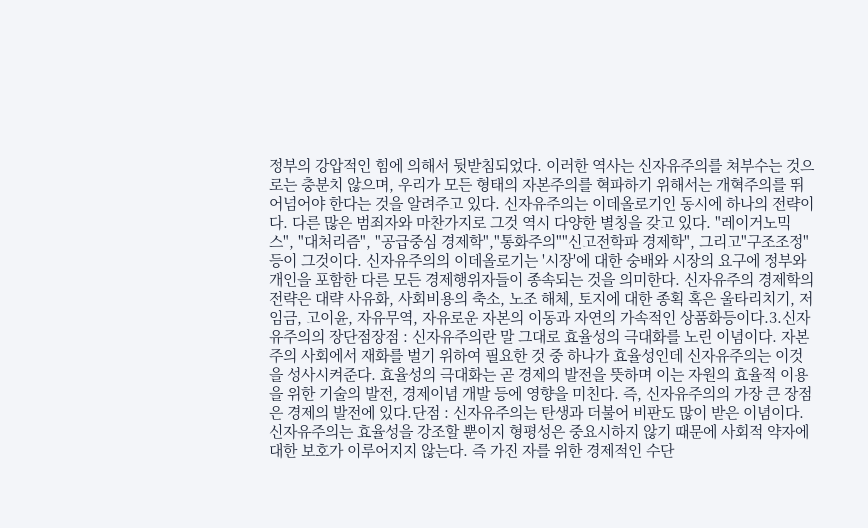정부의 강압적인 힘에 의해서 뒷받침되었다. 이러한 역사는 신자유주의를 쳐부수는 것으로는 충분치 않으며, 우리가 모든 형태의 자본주의를 혁파하기 위해서는 개혁주의를 뛰어넘어야 한다는 것을 알려주고 있다. 신자유주의는 이데올로기인 동시에 하나의 전략이다. 다른 많은 범죄자와 마찬가지로 그것 역시 다양한 별칭을 갖고 있다. "레이거노믹스", "대처리즘", "공급중심 경제학","통화주의""신고전학파 경제학", 그리고"구조조정"등이 그것이다. 신자유주의의 이데올로기는 '시장'에 대한 숭배와 시장의 요구에 정부와 개인을 포함한 다른 모든 경제행위자들이 종속되는 것을 의미한다. 신자유주의 경제학의 전략은 대략 사유화, 사회비용의 축소, 노조 해체, 토지에 대한 종획 혹은 울타리치기, 저임금, 고이윤, 자유무역, 자유로운 자본의 이동과 자연의 가속적인 상품화등이다.3.신자유주의의 장단점장점 : 신자유주의란 말 그대로 효율성의 극대화를 노린 이념이다. 자본주의 사회에서 재화를 벌기 위하여 필요한 것 중 하나가 효율성인데 신자유주의는 이것을 성사시켜준다. 효율성의 극대화는 곧 경제의 발전을 뜻하며 이는 자원의 효율적 이용을 위한 기술의 발전, 경제이념 개발 등에 영향을 미친다. 즉, 신자유주의의 가장 큰 장점은 경제의 발전에 있다.단점 : 신자유주의는 탄생과 더불어 비판도 많이 받은 이념이다. 신자유주의는 효율성을 강조할 뿐이지 형평성은 중요시하지 않기 때문에 사회적 약자에 대한 보호가 이루어지지 않는다. 즉 가진 자를 위한 경제적인 수단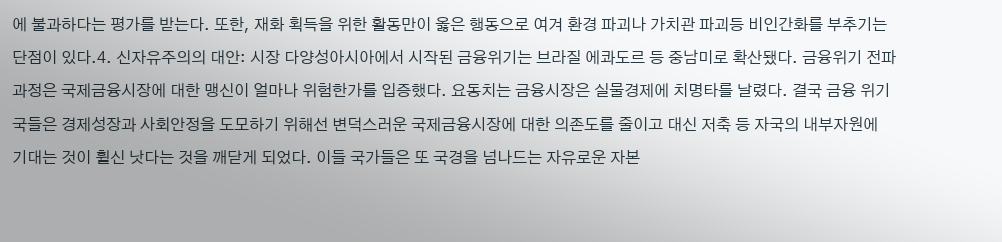에 불과하다는 평가를 받는다. 또한, 재화 획득을 위한 활동만이 옳은 행동으로 여겨 환경 파괴나 가치관 파괴등 비인간화를 부추기는 단점이 있다.4. 신자유주의의 대안: 시장 다양성아시아에서 시작된 금융위기는 브라질 에콰도르 등 중남미로 확산됐다. 금융위기 전파 과정은 국제금융시장에 대한 맹신이 얼마나 위험한가를 입증했다. 요동치는 금융시장은 실물경제에 치명타를 날렸다. 결국 금융 위기국들은 경제성장과 사회안정을 도모하기 위해선 변덕스러운 국제금융시장에 대한 의존도를 줄이고 대신 저축 등 자국의 내부자원에 기대는 것이 휠신 낫다는 것을 깨닫게 되었다. 이들 국가들은 또 국경을 넘나드는 자유로운 자본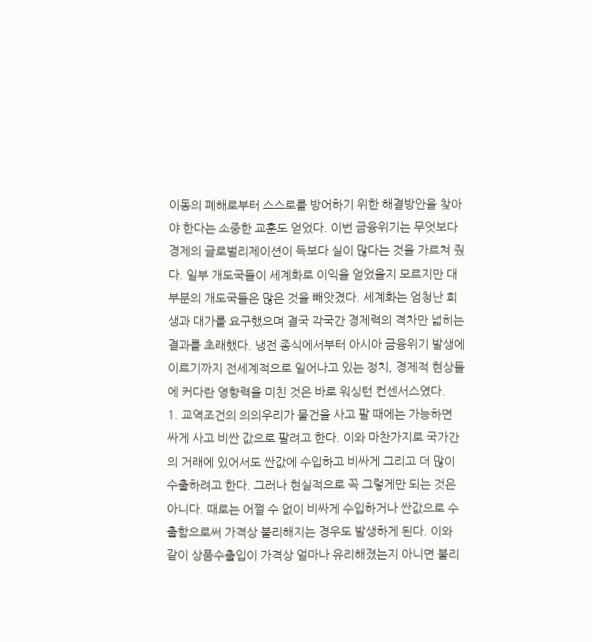이동의 폐해로부터 스스로를 방어하기 위한 해결방안을 찾아야 한다는 소중한 교훈도 얻었다. 이번 금융위기는 무엇보다 경제의 글로벌리제이션이 득보다 실이 많다는 것을 가르쳐 줬다. 일부 개도국들이 세계화로 이익을 얻었을지 모르지만 대부분의 개도국들은 많은 것을 빼앗겼다. 세계화는 엄청난 희생과 대가를 요구했으며 결국 각국간 경제력의 격차만 넓히는 결과를 초래했다. 냉전 종식에서부터 아시아 금융위기 발생에 이르기까지 전세계적으로 일어나고 있는 정치, 경제적 현상들에 커다란 영향력을 미친 것은 바로 워싱턴 컨센서스였다.
1. 교역조건의 의의우리가 물건을 사고 팔 때에는 가능하면 싸게 사고 비싼 값으로 팔려고 한다. 이와 마찬가지로 국가간의 거래에 있어서도 싼값에 수입하고 비싸게 그리고 더 많이 수출하려고 한다. 그러나 현실적으로 꼭 그렇게만 되는 것은 아니다. 때로는 어쩔 수 없이 비싸게 수입하거나 싼값으로 수출함으로써 가격상 불리해지는 경우도 발생하게 된다. 이와 같이 상품수출입이 가격상 얼마나 유리해졌는지 아니면 불리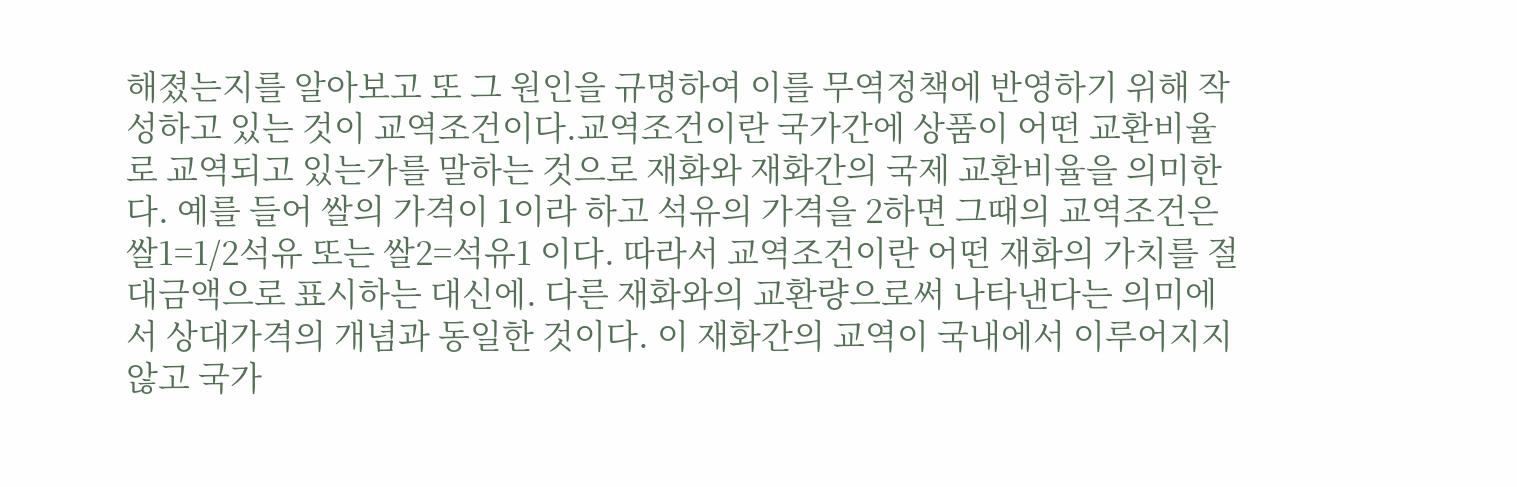해졌는지를 알아보고 또 그 원인을 규명하여 이를 무역정책에 반영하기 위해 작성하고 있는 것이 교역조건이다.교역조건이란 국가간에 상품이 어떤 교환비율로 교역되고 있는가를 말하는 것으로 재화와 재화간의 국제 교환비율을 의미한다. 예를 들어 쌀의 가격이 1이라 하고 석유의 가격을 2하면 그때의 교역조건은 쌀1=1/2석유 또는 쌀2=석유1 이다. 따라서 교역조건이란 어떤 재화의 가치를 절대금액으로 표시하는 대신에. 다른 재화와의 교환량으로써 나타낸다는 의미에서 상대가격의 개념과 동일한 것이다. 이 재화간의 교역이 국내에서 이루어지지 않고 국가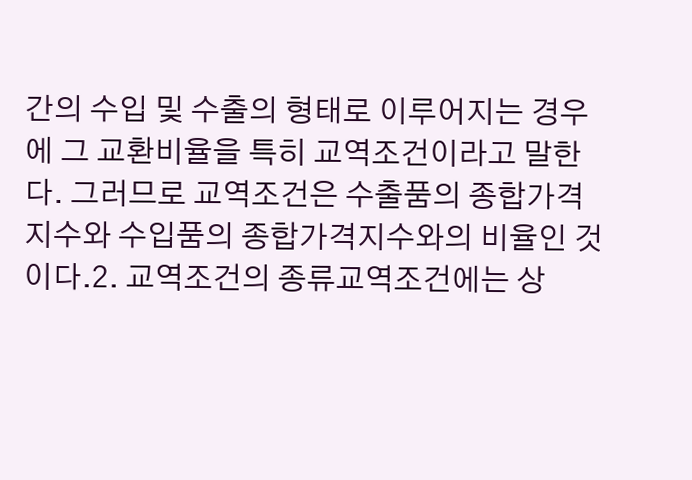간의 수입 및 수출의 형태로 이루어지는 경우에 그 교환비율을 특히 교역조건이라고 말한다. 그러므로 교역조건은 수출품의 종합가격지수와 수입품의 종합가격지수와의 비율인 것이다.2. 교역조건의 종류교역조건에는 상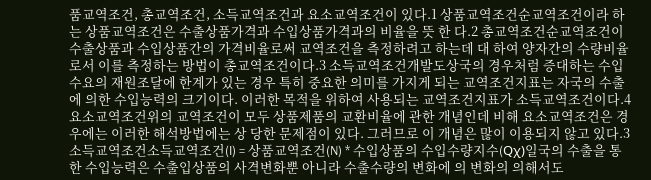품교역조건, 총교역조건, 소득교역조건과 요소교역조건이 있다.1 상품교역조건순교역조건이라 하는 상품교역조건은 수출상품가격과 수입상품가격과의 비율을 뜻 한 다.2 총교역조건순교역조건이 수출상품과 수입상품간의 가격비율로써 교역조건을 측정하려고 하는데 대 하여 양자간의 수량비율로서 이를 측정하는 방법이 총교역조건이다.3 소득교역조건개발도상국의 경우처럼 증대하는 수입수요의 재원조달에 한계가 있는 경우 특히 중요한 의미를 가지게 되는 교역조건지표는 자국의 수출에 의한 수입능력의 크기이다. 이러한 목적을 위하여 사용되는 교역조건지표가 소득교역조건이다.4 요소교역조건위의 교역조건이 모두 상품제품의 교환비율에 관한 개념인데 비해 요소교역조건은 경우에는 이러한 해석방법에는 상 당한 문제점이 있다. 그러므로 이 개념은 많이 이용되지 않고 있다.3 소득교역조건소득교역조건(I) = 상품교역조건(N) * 수입상품의 수입수량지수(Qχ)일국의 수출을 통한 수입능력은 수출입상품의 사격변화뿐 아니라 수출수량의 변화에 의 변화의 의해서도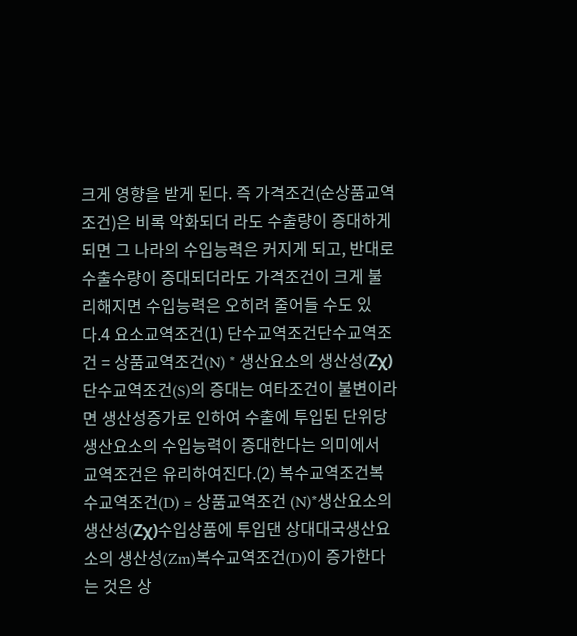크게 영향을 받게 된다. 즉 가격조건(순상품교역조건)은 비록 악화되더 라도 수출량이 증대하게 되면 그 나라의 수입능력은 커지게 되고, 반대로 수출수량이 증대되더라도 가격조건이 크게 불리해지면 수입능력은 오히려 줄어들 수도 있다.4 요소교역조건(1) 단수교역조건단수교역조건 = 상품교역조건(N) * 생산요소의 생산성(Zχ)단수교역조건(S)의 증대는 여타조건이 불변이라면 생산성증가로 인하여 수출에 투입된 단위당 생산요소의 수입능력이 증대한다는 의미에서 교역조건은 유리하여진다.(2) 복수교역조건복수교역조건(D) = 상품교역조건 (N)*생산요소의 생산성(Zχ)수입상품에 투입댄 상대대국생산요소의 생산성(Zm)복수교역조건(D)이 증가한다는 것은 상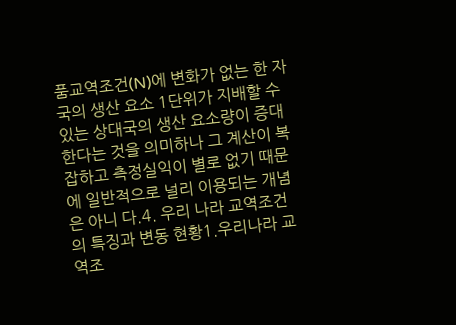품교역조건(N)에 변화가 없는 한 자국의 생산 요소 1단위가 지배할 수 있는 상대국의 생산 요소량이 증대한다는 것을 의미하나 그 계산이 복잡하고 측정실익이 별로 없기 때문에 일반적으로 널리 이용되는 개념은 아니 다.4. 우리 나라 교역조건의 특징과 변동 현황1.우리나라 교역조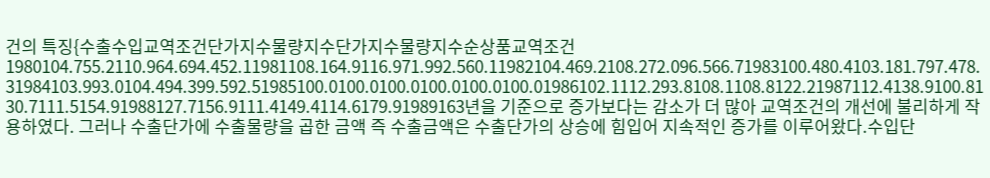건의 특징{수출수입교역조건단가지수물량지수단가지수물량지수순상품교역조건1980104.755.2110.964.694.452.11981108.164.9116.971.992.560.11982104.469.2108.272.096.566.71983100.480.4103.181.797.478.31984103.993.0104.494.399.592.51985100.0100.0100.0100.0100.0100.01986102.1112.293.8108.1108.8122.21987112.4138.9100.8130.7111.5154.91988127.7156.9111.4149.4114.6179.91989163년을 기준으로 증가보다는 감소가 더 많아 교역조건의 개선에 불리하게 작용하였다. 그러나 수출단가에 수출물량을 곱한 금액 즉 수출금액은 수출단가의 상승에 힘입어 지속적인 증가를 이루어왔다.수입단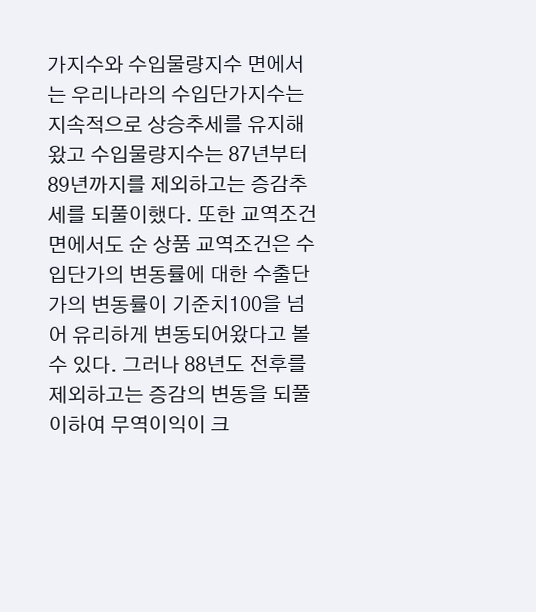가지수와 수입물량지수 면에서는 우리나라의 수입단가지수는 지속적으로 상승추세를 유지해왔고 수입물량지수는 87년부터 89년까지를 제외하고는 증감추세를 되풀이했다. 또한 교역조건 면에서도 순 상품 교역조건은 수입단가의 변동률에 대한 수출단가의 변동률이 기준치100을 넘어 유리하게 변동되어왔다고 볼 수 있다. 그러나 88년도 전후를 제외하고는 증감의 변동을 되풀이하여 무역이익이 크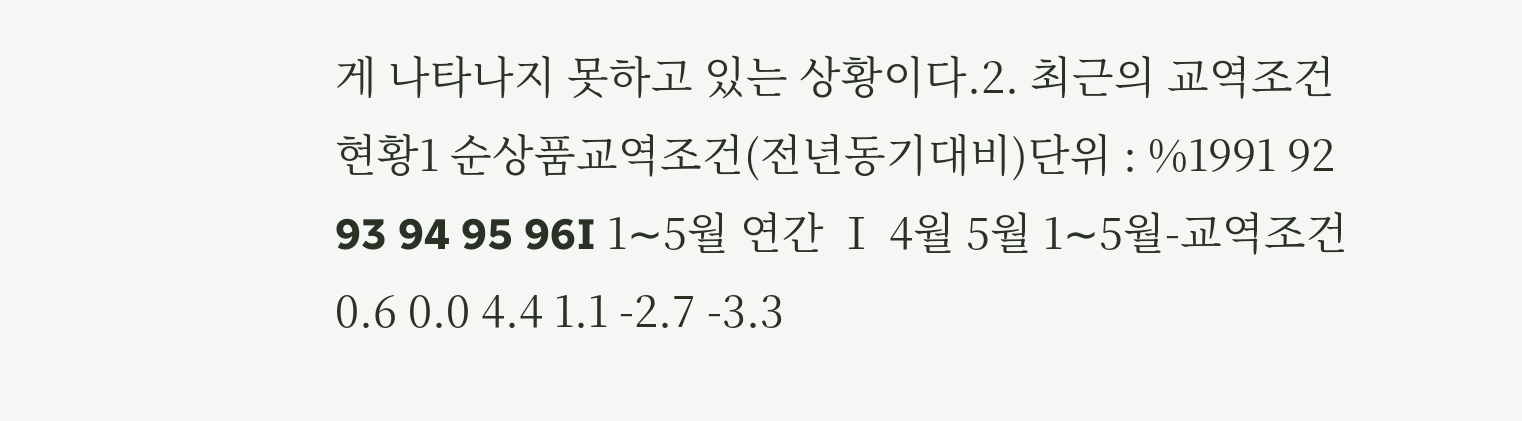게 나타나지 못하고 있는 상황이다.2. 최근의 교역조건 현황1 순상품교역조건(전년동기대비)단위 : %1991 92 93 94 95 96I 1∼5월 연간 Ⅰ 4월 5월 1∼5월-교역조건 0.6 0.0 4.4 1.1 -2.7 -3.3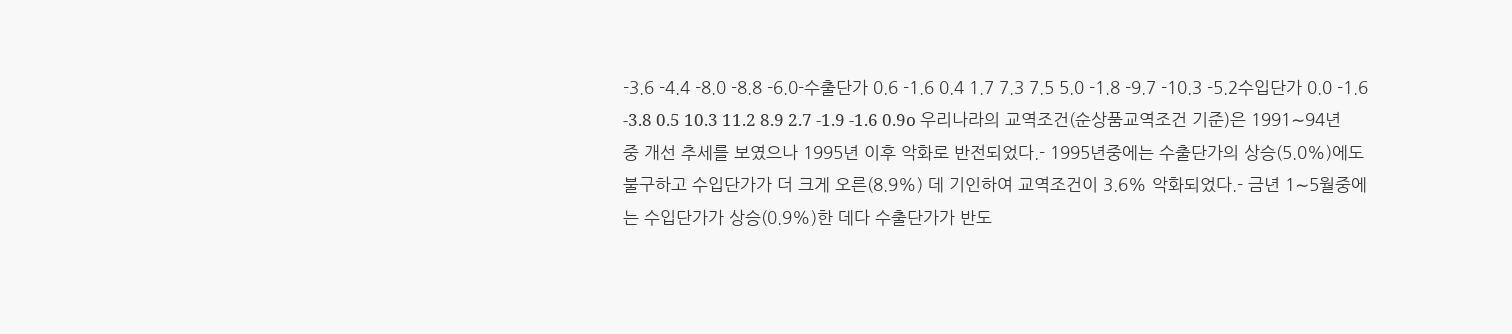-3.6 -4.4 -8.0 -8.8 -6.0-수출단가 0.6 -1.6 0.4 1.7 7.3 7.5 5.0 -1.8 -9.7 -10.3 -5.2수입단가 0.0 -1.6 -3.8 0.5 10.3 11.2 8.9 2.7 -1.9 -1.6 0.9o 우리나라의 교역조건(순상품교역조건 기준)은 1991∼94년중 개선 추세를 보였으나 1995년 이후 악화로 반전되었다.- 1995년중에는 수출단가의 상승(5.0%)에도 불구하고 수입단가가 더 크게 오른(8.9%) 데 기인하여 교역조건이 3.6% 악화되었다.- 금년 1∼5월중에는 수입단가가 상승(0.9%)한 데다 수출단가가 반도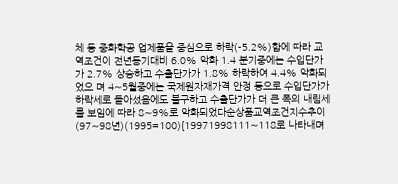체 등 중화학공 업제품을 중심으로 하락(-5.2%)함에 따라 교역조건이 전년동기대비 6.0% 악화 1.4 분기중에는 수입단가가 2.7% 상승하고 수출단가가 1.8% 하락하여 4.4% 악화되었으 며 4∼5월중에는 국제원자재가격 안정 등으로 수입단가가 하락세로 돌아섰음에도 불구하고 수출단가가 더 큰 폭의 내림세를 보임에 따라 8∼9%로 악화되었다순상품교역조건지수추이(97∼98년)(1995=100){19971998111∼118로 나타내며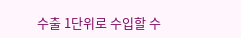수출 1단위로 수입할 수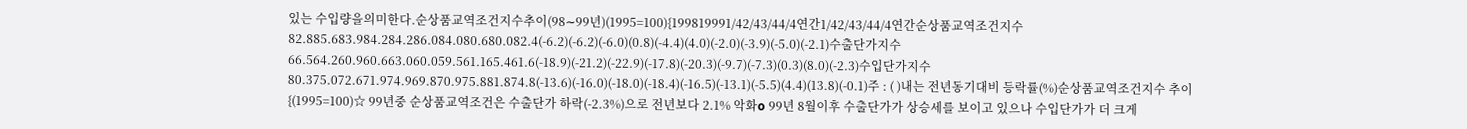있는 수입량을의미한다.순상품교역조건지수추이(98∼99년)(1995=100){199819991/42/43/44/4연간1/42/43/44/4연간순상품교역조건지수82.885.683.984.284.286.084.080.680.082.4(-6.2)(-6.2)(-6.0)(0.8)(-4.4)(4.0)(-2.0)(-3.9)(-5.0)(-2.1)수출단가지수66.564.260.960.663.060.059.561.165.461.6(-18.9)(-21.2)(-22.9)(-17.8)(-20.3)(-9.7)(-7.3)(0.3)(8.0)(-2.3)수입단가지수80.375.072.671.974.969.870.975.881.874.8(-13.6)(-16.0)(-18.0)(-18.4)(-16.5)(-13.1)(-5.5)(4.4)(13.8)(-0.1)주 : ( )내는 전년동기대비 등락률(%)순상품교역조건지수 추이{(1995=100)☆ 99년중 순상품교역조건은 수출단가 하락(-2.3%)으로 전년보다 2.1% 악화o 99년 8월이후 수출단가가 상승세를 보이고 있으나 수입단가가 더 크게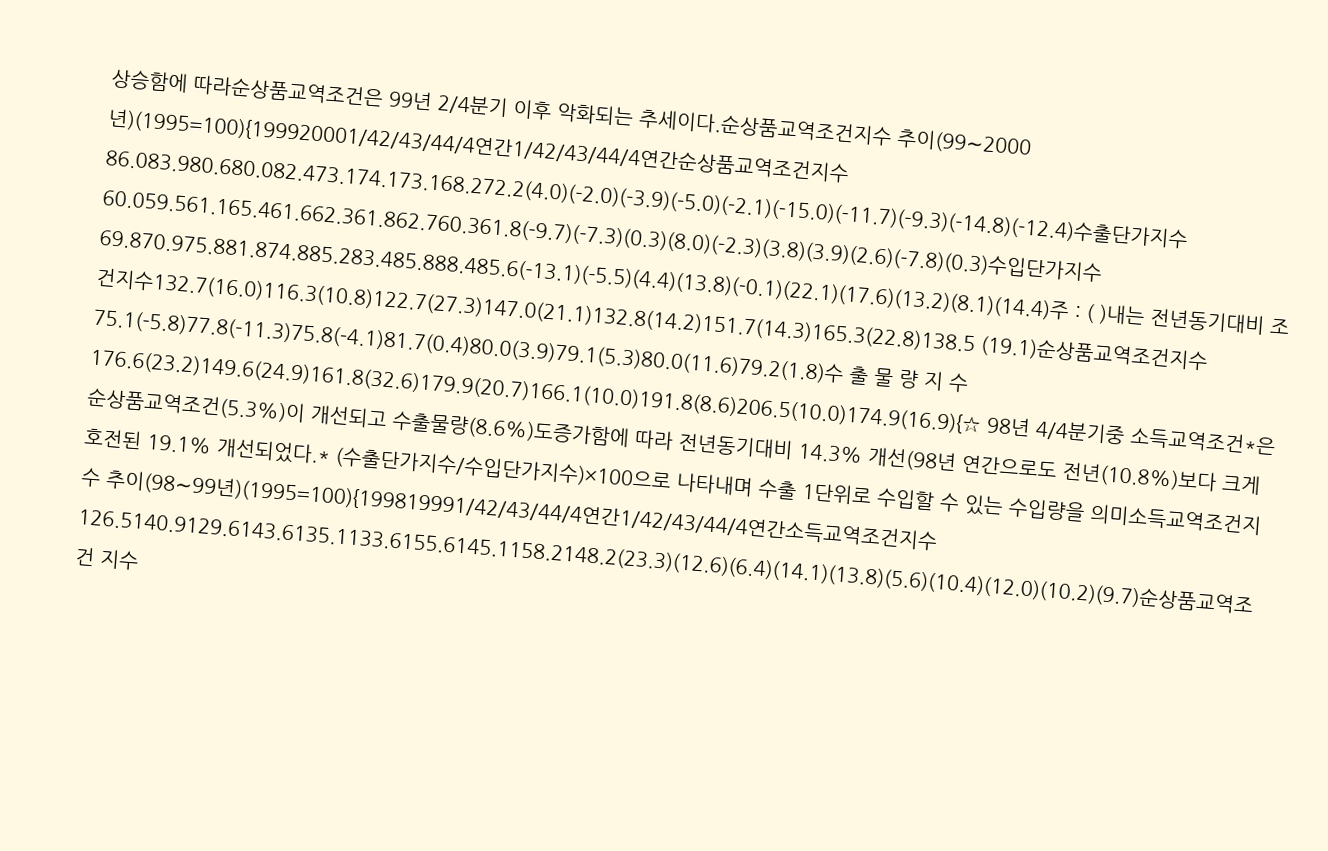상승함에 따라순상품교역조건은 99년 2/4분기 이후 악화되는 추세이다.순상품교역조건지수 추이(99∼2000년)(1995=100){199920001/42/43/44/4연간1/42/43/44/4연간순상품교역조건지수86.083.980.680.082.473.174.173.168.272.2(4.0)(-2.0)(-3.9)(-5.0)(-2.1)(-15.0)(-11.7)(-9.3)(-14.8)(-12.4)수출단가지수60.059.561.165.461.662.361.862.760.361.8(-9.7)(-7.3)(0.3)(8.0)(-2.3)(3.8)(3.9)(2.6)(-7.8)(0.3)수입단가지수69.870.975.881.874.885.283.485.888.485.6(-13.1)(-5.5)(4.4)(13.8)(-0.1)(22.1)(17.6)(13.2)(8.1)(14.4)주 : ( )내는 전년동기대비 조건지수132.7(16.0)116.3(10.8)122.7(27.3)147.0(21.1)132.8(14.2)151.7(14.3)165.3(22.8)138.5 (19.1)순상품교역조건지수75.1(-5.8)77.8(-11.3)75.8(-4.1)81.7(0.4)80.0(3.9)79.1(5.3)80.0(11.6)79.2(1.8)수 출 물 량 지 수176.6(23.2)149.6(24.9)161.8(32.6)179.9(20.7)166.1(10.0)191.8(8.6)206.5(10.0)174.9(16.9){☆ 98년 4/4분기중 소득교역조건*은 순상품교역조건(5.3%)이 개선되고 수출물량(8.6%)도증가함에 따라 전년동기대비 14.3% 개선(98년 연간으로도 전년(10.8%)보다 크게 호전된 19.1% 개선되었다.* (수출단가지수/수입단가지수)×100으로 나타내며 수출 1단위로 수입할 수 있는 수입량을 의미소득교역조건지수 추이(98∼99년)(1995=100){199819991/42/43/44/4연간1/42/43/44/4연간소득교역조건지수126.5140.9129.6143.6135.1133.6155.6145.1158.2148.2(23.3)(12.6)(6.4)(14.1)(13.8)(5.6)(10.4)(12.0)(10.2)(9.7)순상품교역조건 지수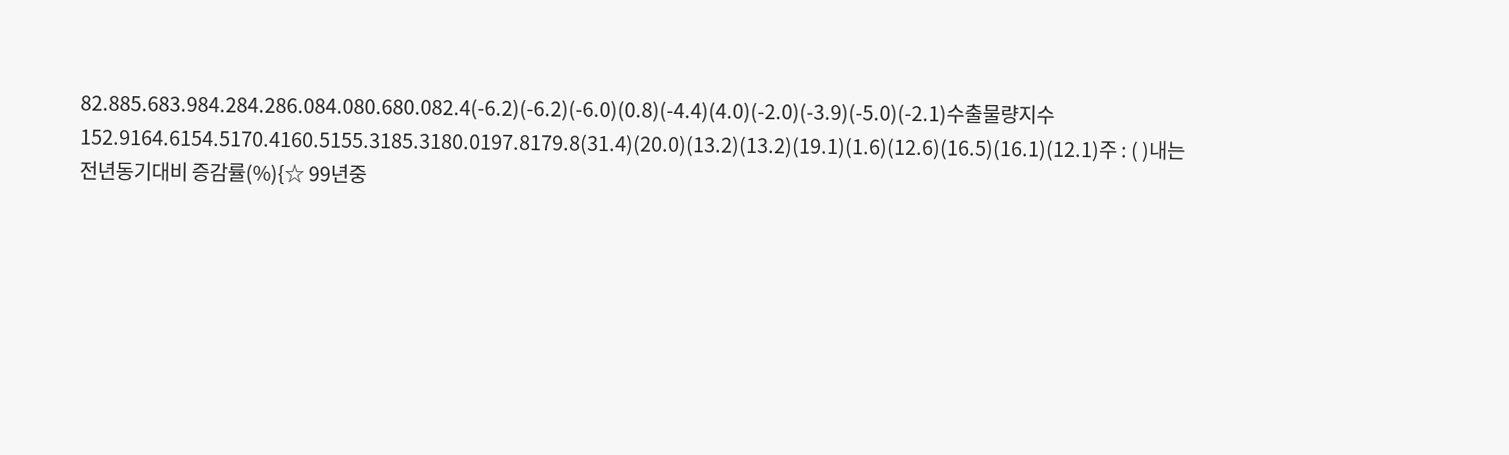82.885.683.984.284.286.084.080.680.082.4(-6.2)(-6.2)(-6.0)(0.8)(-4.4)(4.0)(-2.0)(-3.9)(-5.0)(-2.1)수출물량지수152.9164.6154.5170.4160.5155.3185.3180.0197.8179.8(31.4)(20.0)(13.2)(13.2)(19.1)(1.6)(12.6)(16.5)(16.1)(12.1)주 : ( )내는 전년동기대비 증감률(%){☆ 99년중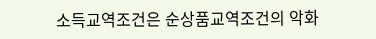소득교역조건은 순상품교역조건의 악화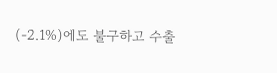(-2.1%)에도 불구하고 수출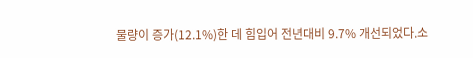물량이 증가(12.1%)한 데 힘입어 전년대비 9.7% 개선되었다.소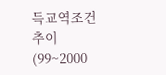득교역조건 추이(99~2000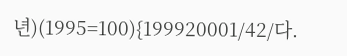년)(1995=100){199920001/42/다.